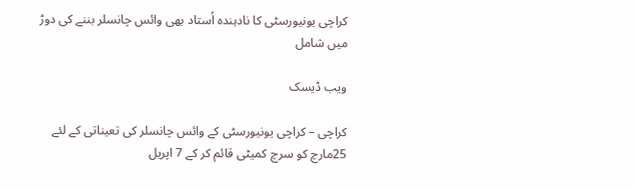کراچی یونیورسٹی کا نادہندہ اُستاد بھی وائس چانسلر بننے کی دوڑ میں شامل

ویب ڈیسک

کراچی – کراچی یونیورسٹی کے وائس چانسلر کی تعیناتی کے لئے 25مارچ کو سرچ کمیٹی قائم کر کے 7 اپریل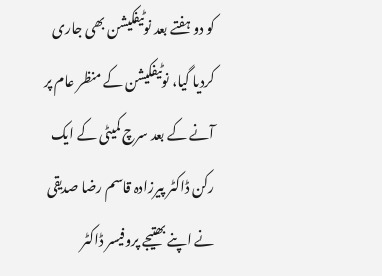کو دو ہفتے بعد نوٹیفکیشن بھی جاری کردیا گیا، نوٹیفکیشن کے منظر عام پر آنے کے بعد سرچ کمیٹی کے ایک رکن ڈاکٹر پیرزادہ قاسم رضا صدیقی نے اپنے بھتیجے پروفیسر ڈاکٹر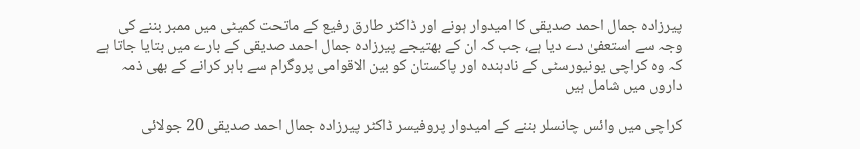پیرزادہ جمال احمد صدیقی کا امیدوار ہونے اور ڈاکٹر طارق رفیع کے ماتحت کمیٹی میں ممبر بننے کی وجہ سے استعفیٰ دے دیا ہے، جب کہ ان کے بھتیجے پیرزادہ جمال احمد صدیقی کے بارے میں بتایا جاتا ہے کہ وہ کراچی یونیورسٹی کے نادہندہ اور پاکستان کو بین الاقوامی پروگرام سے باہر کرانے کے بھی ذمہ داروں میں شامل ہیں

کراچی میں وائس چانسلر بننے کے امیدوار پروفیسر ڈاکٹر پیرزادہ جمال احمد صدیقی 20 جولائی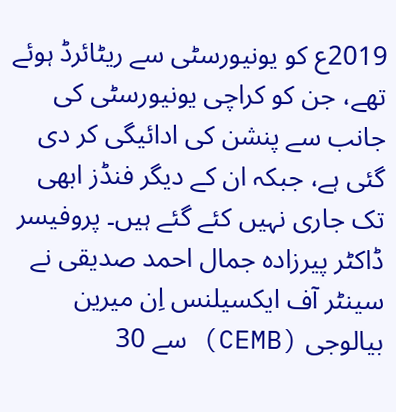2019ع کو یونیورسٹی سے ریٹائرڈ ہوئے تھے، جن کو کراچی یونیورسٹی کی جانب سے پنشن کی ادائیگی کر دی گئی ہے، جبکہ ان کے دیگر فنڈز ابھی تک جاری نہیں کئے گئے ہیں۔ پروفیسر ڈاکٹر پیرزادہ جمال احمد صدیقی نے سینٹر آف ایکسیلنس اِن میرین بیالوجی (CEMB) سے 30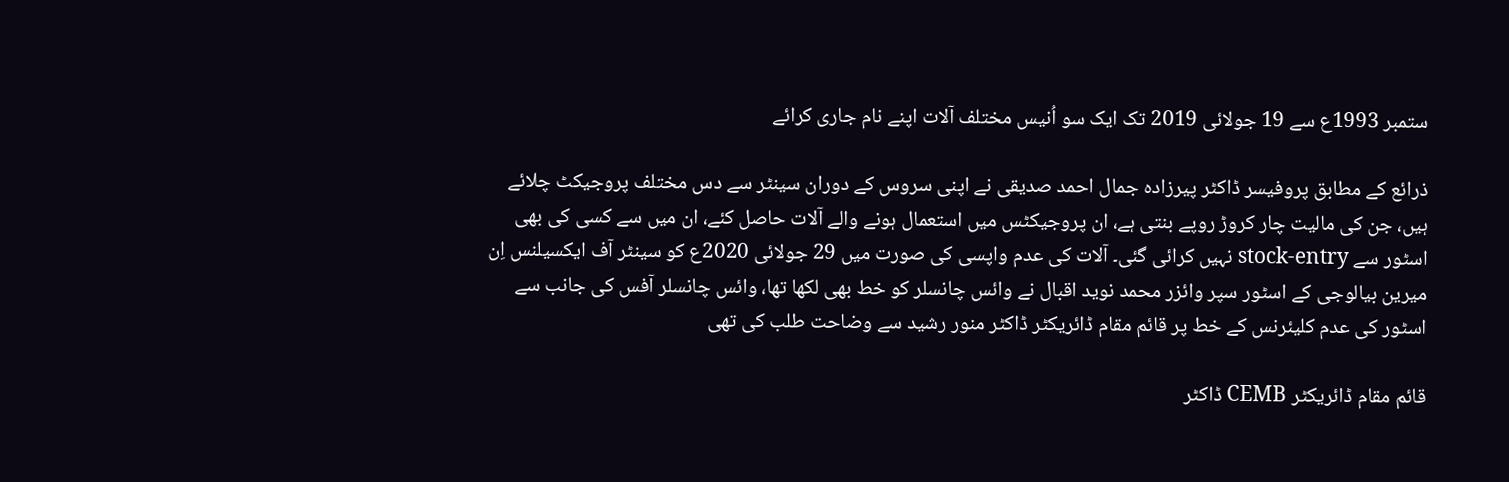ستمبر 1993ع سے 19 جولائی 2019 تک ایک سو اُنیس مختلف آلات اپنے نام جاری کرائے

ذرائع کے مطابق پروفیسر ڈاکٹر پیرزادہ جمال احمد صدیقی نے اپنی سروس کے دوران سینٹر سے دس مختلف پروجیکٹ چلائے ہیں، جن کی مالیت چار کروڑ روپے بنتی ہے، ان پروجیکٹس میں استعمال ہونے والے آلات حاصل کئے، ان میں سے کسی کی بھی اسٹور سے stock-entry نہیں کرائی گئی۔ آلات کی عدم واپسی کی صورت میں 29 جولائی 2020ع کو سینٹر آف ایکسیلنس اِن میرین بیالوجی کے اسٹور سپر وائزر محمد نوید اقبال نے وائس چانسلر کو خط بھی لکھا تھا، وائس چانسلر آفس کی جانب سے اسٹور کی عدم کلیئرنس کے خط پر قائم مقام ڈائریکٹر ڈاکٹر منور رشید سے وضاحت طلب کی تھی

قائم مقام ڈائریکٹر CEMB ڈاکٹر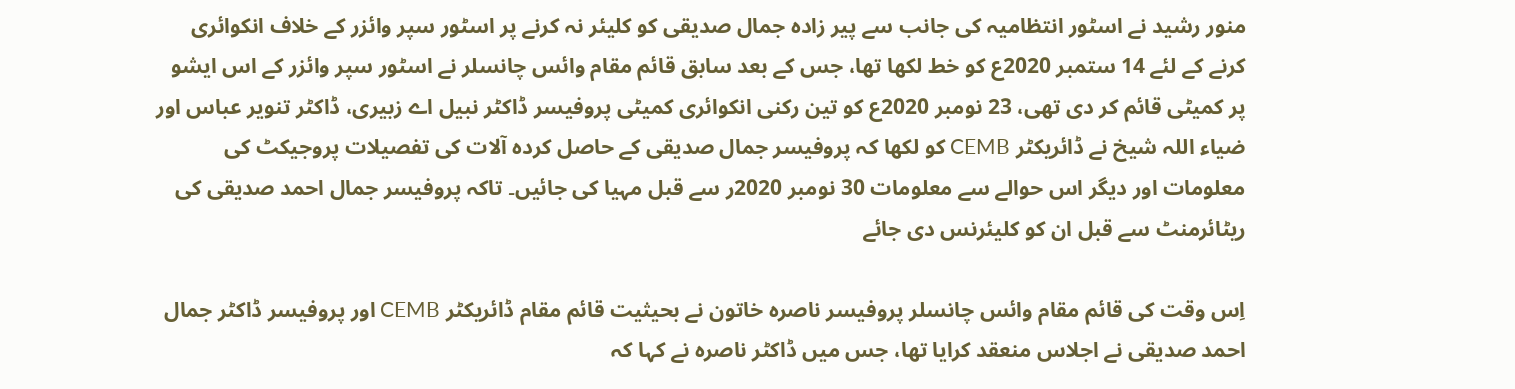منور رشید نے اسٹور انتظامیہ کی جانب سے پیر زادہ جمال صدیقی کو کلیئر نہ کرنے پر اسٹور سپر وائزر کے خلاف انکوائری کرنے کے لئے 14 ستمبر 2020ع کو خط لکھا تھا، جس کے بعد سابق قائم مقام وائس چانسلر نے اسٹور سپر وائزر کے اس ایشو پر کمیٹی قائم کر دی تھی، 23 نومبر 2020ع کو تین رکنی انکوائری کمیٹی پروفیسر ڈاکٹر نبیل اے زبیری، ڈاکٹر تنویر عباس اور ضیاء اللہ شیخ نے ڈائریکٹر CEMB کو لکھا کہ پروفیسر جمال صدیقی کے حاصل کردہ آلات کی تفصیلات پروجیکٹ کی معلومات اور دیگر اس حوالے سے معلومات 30 نومبر 2020ر سے قبل مہیا کی جائیں۔ تاکہ پروفیسر جمال احمد صدیقی کی ریٹائرمنٹ سے قبل ان کو کلیئرنس دی جائے

اِس وقت کی قائم مقام وائس چانسلر پروفیسر ناصرہ خاتون نے بحیثیت قائم مقام ڈائریکٹر CEMB اور پروفیسر ڈاکٹر جمال احمد صدیقی نے اجلاس منعقد کرایا تھا، جس میں ڈاکٹر ناصرہ نے کہا کہ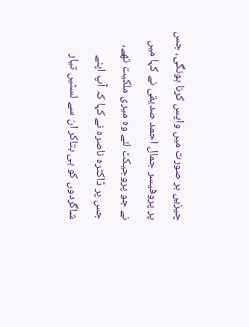چیزیں ہر صورت میں واپس کرنا ہونگی، جس پر پروفیسر جمال احمد صدیقی نے کہا میں نے جو پروجیکٹ لئے وہ میری ملکیت تھے، جس پر ڈاکٹرہ ناصرہ نے کہا کہ آپ اپنے شاگردوں کو ہی بتاکر ان سے لسٹیں تیار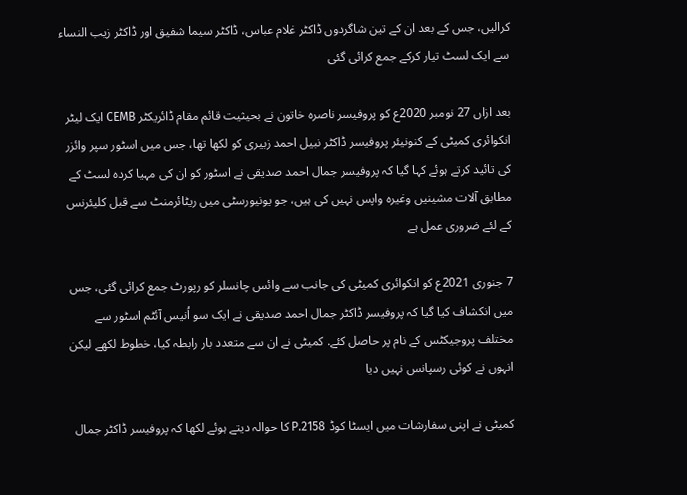کرالیں، جس کے بعد ان کے تین شاگردوں ڈاکٹر غلام عباس، ڈاکٹر سیما شفیق اور ڈاکٹر زیب النساء سے ایک لسٹ تیار کرکے جمع کرائی گئی

بعد ازاں 27 نومبر 2020ع کو پروفیسر ناصرہ خاتون نے بحیثیت قائم مقام ڈائریکٹر CEMB ایک لیٹر انکوائری کمیٹی کے کنونیئر پروفیسر ڈاکٹر نبیل احمد زبیری کو لکھا تھا، جس میں اسٹور سپر وائزر کی تائید کرتے ہوئے کہا گیا کہ پروفیسر جمال احمد صدیقی نے اسٹور کو ان کی مہیا کردہ لسٹ کے مطابق آلات مشینیں وغیرہ واپس نہیں کی ہیں، جو یونیورسٹی میں ریٹائرمنٹ سے قبل کلیئرنس کے لئے ضروری عمل ہے

7 جنوری 2021ع کو انکوائری کمیٹی کی جانب سے وائس چانسلر کو رپورٹ جمع کرائی گئی، جس میں انکشاف کیا گیا کہ پروفیسر ڈاکٹر جمال احمد صدیقی نے ایک سو اُنیس آئٹم اسٹور سے مختلف پروجیکٹس کے نام پر حاصل کئے. کمیٹی نے ان سے متعدد بار رابطہ کیا، خطوط لکھے لیکن انہوں نے کوئی رسپانس نہیں دیا

کمیٹی نے اپنی سفارشات میں ایسٹا کوڈ P.2158 کا حوالہ دیتے ہوئے لکھا کہ پروفیسر ڈاکٹر جمال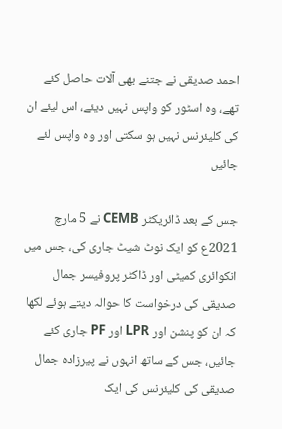احمد صدیقی نے جتنے بھی آلات حاصل کئے تھے، وہ اسٹور کو واپس نہیں دیئے، اس لیئے ان کی کلیئرنس نہیں ہو سکتی اور وہ واپس لئے جائیں

جس کے بعد ڈائریکٹر CEMB نے 5 مارچ 2021ع کو ایک نوٹ شیٹ جاری کی، جس میں انکوائری کمیٹی اور ڈاکٹر پروفیسر جمال صدیقی کی درخواست کا حوالہ دیتے ہوئے لکھا کہ ان کو پنشن اور LPR اور PF جاری کئے جائیں، جس کے ساتھ انہوں نے پیرزادہ جمال صدیقی کی کلیئرنس کی ایک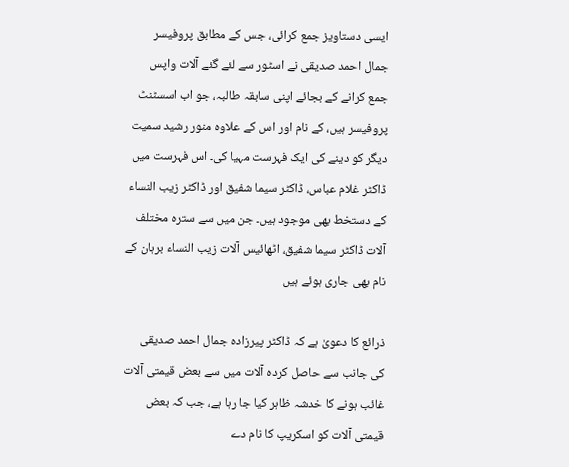ایسی دستاویز جمع کرائی، جس کے مطابق پروفیسر جمال احمد صدیقی نے اسٹور سے لئے گئے آلات واپس جمع کرانے کے بجائے اپنی سابقہ طالبہ، جو اب اسسٹنٹ پروفیسر ہیں، کے نام اور اس کے علاوہ منور رشید سمیت دیگر کو دینے کی ایک فہرست مہیا کی۔ اس فہرست میں ڈاکٹر غلام عباس، ڈاکٹر سیما شفیق اور ڈاکٹر زیب النساء کے دستخط بھی موجود ہیں۔ جن میں سے سترہ مختلف آلات ڈاکٹر سیما شفیق، اٹھائیس آلات زیب النساء برہان کے نام بھی جاری ہوئے ہیں

ذرائع کا دعویٰ ہے کہ ڈاکٹر پیرزادہ جمال احمد صدیقی کی جانب سے حاصل کردہ آلات میں سے بعض قیمتی آلات غائب ہونے کا خدشہ ظاہر کیا جا رہا ہے، جب کہ بعض قیمتی آلات کو اسکریپ کا نام دے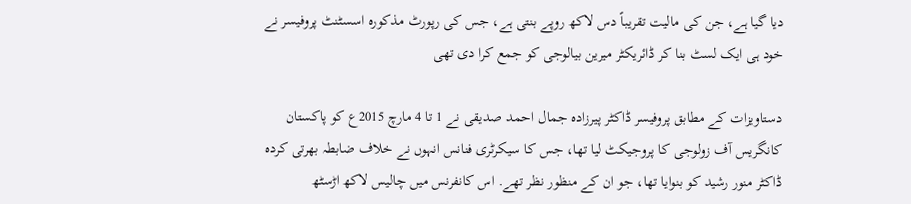دیا گیا ہے، جن کی مالیت تقریباً دس لاکھ روپے بنتی ہے، جس کی رپورٹ مذکورہ اسسٹنٹ پروفیسر نے خود ہی ایک لسٹ بنا کر ڈائریکٹر میرین بیالوجی کو جمع کرا دی تھی

دستاویزات کے مطابق پروفیسر ڈاکٹر پیرزادہ جمال احمد صدیقی نے 1 تا 4 مارچ 2015ع کو پاکستان کانگریس آف زولوجی کا پروجیکٹ لیا تھا، جس کا سیکرٹری فنانس انہوں نے خلاف ضابطہ بھرتی کردہ ڈاکٹر منور رشید کو بنوایا تھا، جو ان کے منظور نظر تھے. اس کانفرنس میں چالیس لاکھ اڑسٹھ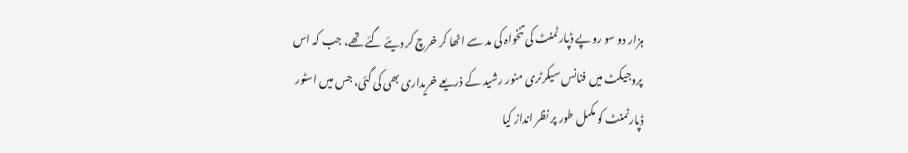ہزار دو سو روپے ڈپارٹمنٹ کی تنخواہ کی مد سے اٹھا کر خرچ کر دیئے گئے تھے، جب کہ اس پروجیکٹ میں فنانس سیکرٹری منور رشید کے ذریعے خریداری بھی کی گئی، جس میں اسٹور ڈپارٹمنٹ کو مکمل طور پر نظر انداز کیا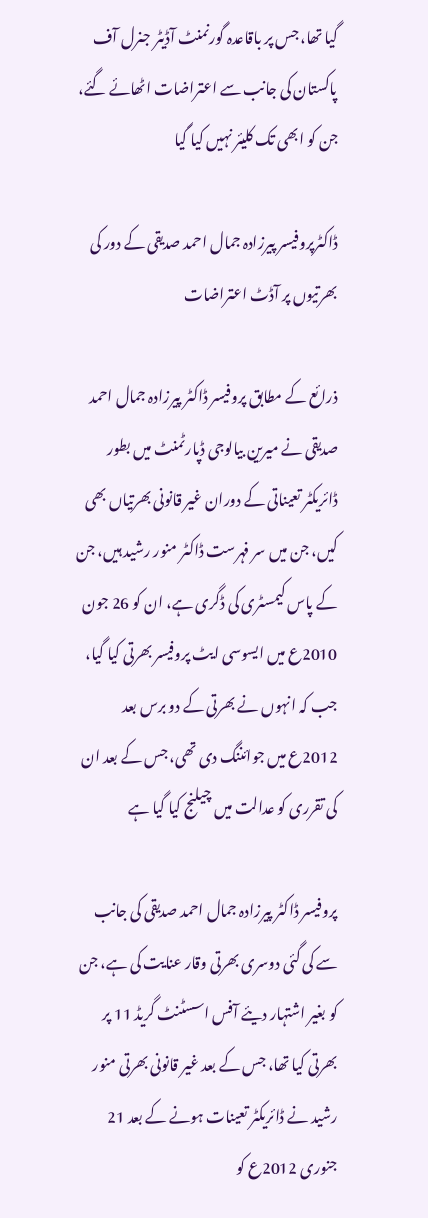گیا تھا، جس پر باقاعدہ گورنمنٹ آڈیٹر جنرل آف پاکستان کی جانب سے اعتراضات اٹھائے گئے، جن کو ابھی تک کلیئر نہیں کیا گیا

ڈاکٹرپروفیسر پیرزادہ جمال احمد صدیقی کے دور کی بھرتیوں پر آڈٹ اعتراضات

ذرائع کے مطابق پروفیسر ڈاکٹر پیرزادہ جمال احمد صدیقی نے میرین بیالوجی ڈپارٹمنٹ میں بطور ڈائریکٹر تعیناتی کے دوران غیر قانونی بھرتیاں بھی کیں، جن میں سر فہرست ڈاکٹر منور رشید ہیں، جن کے پاس کیمسٹری کی ڈگری ہے، ان کو 26 جون 2010ع میں ایسوسی ایٹ پروفیسر بھرتی کیا گیا، جب کہ انہوں نے بھرتی کے دو برس بعد 2012ع میں جوائننگ دی تھی، جس کے بعد ان کی تقرری کو عدالت میں چیلنج کیا گیا ہے

پروفیسر ڈاکٹر پیرزادہ جمال احمد صدیقی کی جانب سے کی گئی دوسری بھرتی وقار عنایت کی ہے، جن کو بغیر اشتہار دیئے آفس اسسٹنٹ گریڈ 11 پر بھرتی کیا تھا، جس کے بعد غیر قانونی بھرتی منور رشید نے ڈائریکٹر تعینات ہونے کے بعد 21 جنوری 2012ع کو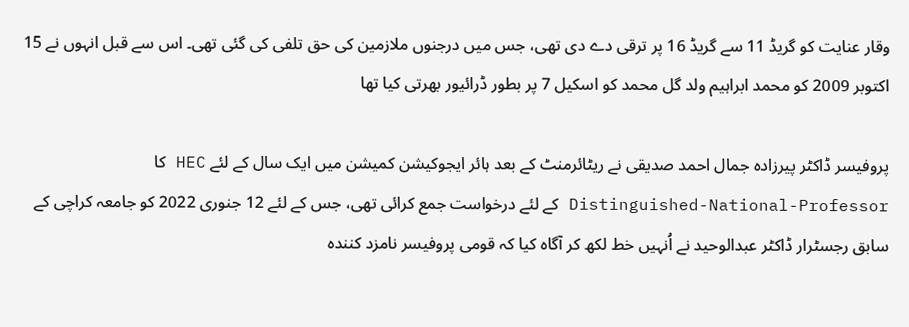وقار عنایت کو گریڈ 11 سے گریڈ 16 پر ترقی دے دی تھی، جس میں درجنوں ملازمین کی حق تلفی کی گئی تھی۔ اس سے قبل انہوں نے 15 اکتوبر 2009 کو محمد ابراہیم ولد گل محمد کو اسکیل 7 پر بطور ڈرائیور بھرتی کیا تھا

پروفیسر ڈاکٹر پیرزادہ جمال احمد صدیقی نے ریٹائرمنٹ کے بعد ہائر ایجوکیشن کمیشن میں ایک سال کے لئے HEC کا Distinguished-National-Professor کے لئے درخواست جمع کرائی تھی، جس کے لئے 12 جنوری 2022 کو جامعہ کراچی کے سابق رجسٹرار ڈاکٹر عبدالوحید نے اُنہیں خط لکھ کر آگاہ کیا کہ قومی پروفیسر نامزد کنندہ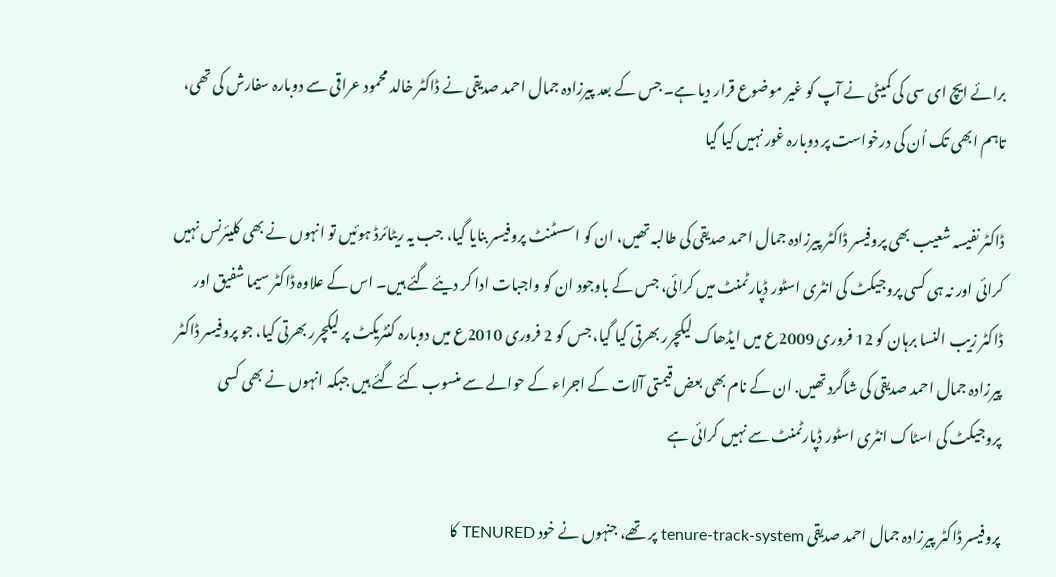برائے ایچ ای سی کی کمیٹی نے آپ کو غیر موضوع قرار دیا ہے۔ جس کے بعد پیرزادہ جمال احمد صدیقی نے ڈاکٹر خالد محمود عراقی سے دوبارہ سفارش کی تھی، تاہم ابھی تک اُن کی درخواست پر دوبارہ غور نہیں کیا گیا

ڈاکٹر نفیسہ شعیب بھی پروفیسر ڈاکٹر پیرزادہ جمال احمد صدیقی کی طالبہ تھیں، ان کو اسسٹنٹ پروفیسر بنایا گیا، جب یہ ریٹائرڈ ہوئیں تو انہوں نے بھی کلیئرنس نہیں کرائی اور نہ ہی کسی پروجیکٹ کی انٹری اسٹور ڈپارٹمنٹ میں کرائی، جس کے باوجود ان کو واجبات ادا کر دیئے گئے ہیں۔ اس کے علاوہ ڈاکٹر سیما شفیق اور ڈاکٹر زیب النسا برہان کو 12 فروری 2009ع میں ایڈھاک لیکچرر بھرتی کیا گیا، جس کو 2 فروری 2010ع میں دوبارہ کنٹریکٹ پر لیکچرر بھرتی کیا، جو پروفیسر ڈاکٹر پیرزادہ جمال احمد صدیقی کی شاگرد تھیں. ان کے نام بھی بعض قیمتی آلات کے اجراء کے حوالے سے منسوب کئے گئے ہیں جبکہ انہوں نے بھی کسی پروجیکٹ کی اسٹاک انٹری اسٹور ڈپارٹمنٹ سے نہیں کرائی ہے

پروفیسر ڈاکٹر پیرزادہ جمال احمد صدیقی tenure-track-system پر تھے، جنہوں نے خود TENURED کا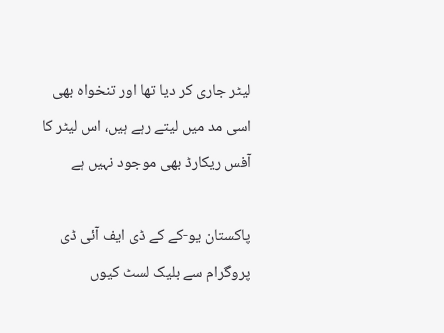لیٹر جاری کر دیا تھا اور تنخواہ بھی اسی مد میں لیتے رہے ہیں، اس لیٹر کا آفس ریکارڈ بھی موجود نہیں ہے

پاکستان یو-کے کے ڈی ایف آئی ڈی پروگرام سے بلیک لسٹ کیوں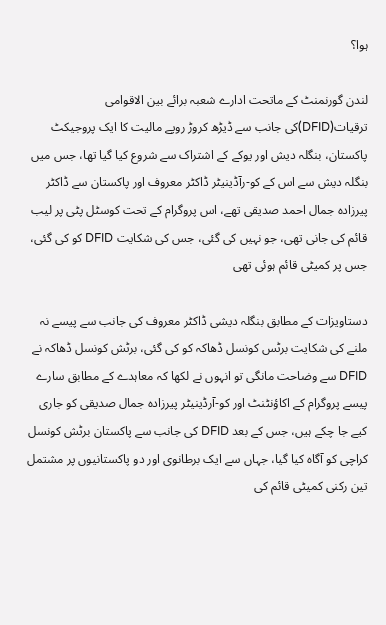ہوا؟

لندن گورنمنٹ کے ماتحت ادارے شعبہ برائے بین الاقوامی ترقیات(DFID)کی جانب سے ڈیڑھ کروڑ روپے مالیت کا ایک پروجیکٹ پاکستان، بنگلہ دیش اور یوکے کے اشتراک سے شروع کیا گیا تھا، جس میں بنگلہ دیش سے اس کے کو-رآڈینیٹر ڈاکٹر معروف اور پاکستان سے ڈاکٹر پیرزادہ جمال احمد صدیقی تھے، اس پروگرام کے تحت کوسٹل پٹی پر لیب قائم کی جانی تھی، جو نہیں کی گئی، جس کی شکایت DFID کو کی گئی، جس پر کمیٹی قائم ہوئی تھی

دستاویزات کے مطابق بنگلہ دیشی ڈاکٹر معروف کی جانب سے پیسے نہ ملنے کی شکایت برٹس کونسل ڈھاکہ کو کی گئی، برٹش کونسل ڈھاکہ نے DFID سے وضاحت مانگی تو انہوں نے لکھا کہ معاہدے کے مطابق سارے پیسے پروگرام کے اکاؤنٹنٹ اور کو-آرڈینیٹر پیرزادہ جمال صدیقی کو جاری کیے جا چکے ہیں، جس کے بعد DFID کی جانب سے پاکستان برٹش کونسل کراچی کو آگاہ کیا گیا، جہاں سے ایک برطانوی اور دو پاکستانیوں پر مشتمل تین رکنی کمیٹی قائم کی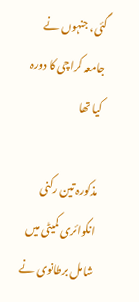گئی، جنہوں نے جامعہ کراچی کا دورہ کیا تھا

مذکورہ تین رکنی انکوائری کمیٹی میں شامل برطانوی نے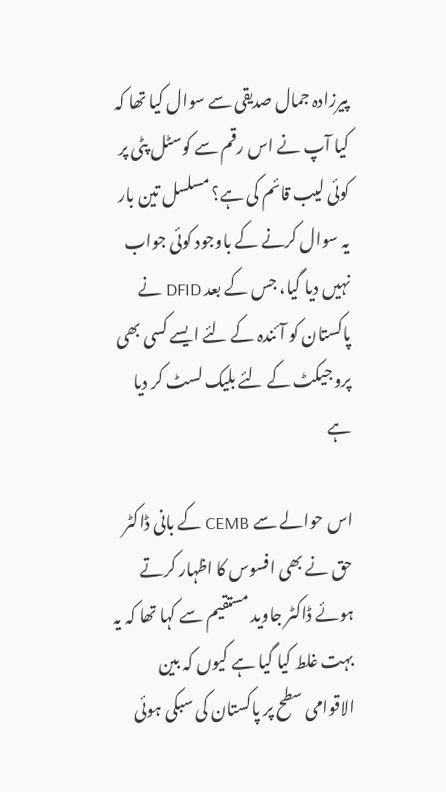پیرزادہ جمال صدیقی سے سوال کیا تھا کہ کیا آپ نے اس رقم سے کوسٹل پٹی پر کوئی لیب قائم کی ہے؟ مسلسل تین بار یہ سوال کرنے کے باوجود کوئی جواب نہیں دیا گیا، جس کے بعد DFID نے پاکستان کو آئندہ کے لئے ایسے کسی بھی پروجیکٹ کے لئے بلیک لسٹ کر دیا ہے

اس حوالے سے CEMB کے بانی ڈاکٹر حق نے بھی افسوس کا اظہار کرتے ہوئے ڈاکٹر جاوید مستقیم سے کہا تھا کہ یہ بہت غلط کیا گیا ہے کیوں کہ بین الاقوامی سطح پر پاکستان کی سبکی ہوئی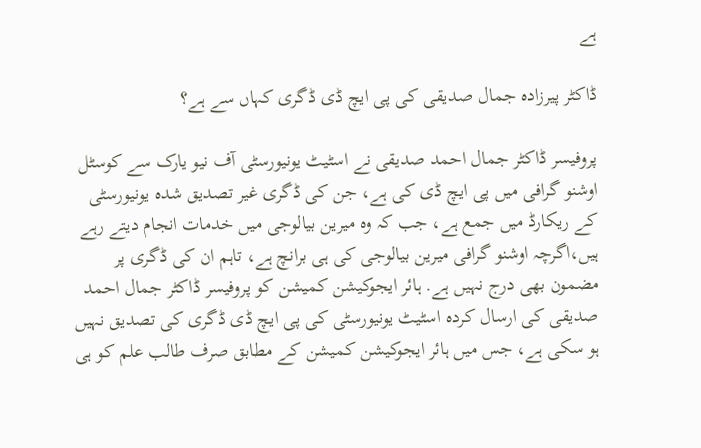ہے

ڈاکٹر پیرزادہ جمال صدیقی کی پی ایچ ڈی ڈگری کہاں سے ہے؟

پروفیسر ڈاکٹر جمال احمد صدیقی نے اسٹیٹ یونیورسٹی آف نیو یارک سے کوسٹل اوشنو گرافی میں پی ایچ ڈی کی ہے، جن کی ڈگری غیر تصدیق شدہ یونیورسٹی کے ریکارڈ میں جمع ہے، جب کہ وہ میرین بیالوجی میں خدمات انجام دیتے رہے ہیں،اگرچہ اوشنو گرافی میرین بیالوجی کی ہی برانچ ہے، تاہم ان کی ڈگری پر مضمون بھی درج نہیں ہے. ہائر ایجوکیشن کمیشن کو پروفیسر ڈاکٹر جمال احمد صدیقی کی ارسال کردہ اسٹیٹ یونیورسٹی کی پی ایچ ڈی ڈگری کی تصدیق نہیں ہو سکی ہے، جس میں ہائر ایجوکیشن کمیشن کے مطابق صرف طالب علم کو ہی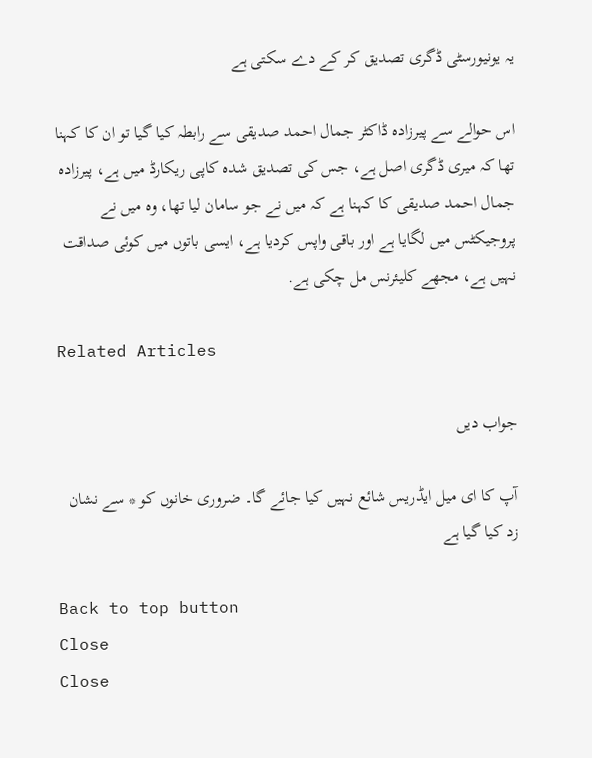یہ یونیورسٹی ڈگری تصدیق کر کے دے سکتی ہے

اس حوالے سے پیرزادہ ڈاکٹر جمال احمد صدیقی سے رابطہ کیا گیا تو ان کا کہنا تھا کہ میری ڈگری اصل ہے، جس کی تصدیق شدہ کاپی ریکارڈ میں ہے، پیرزادہ جمال احمد صدیقی کا کہنا ہے کہ میں نے جو سامان لیا تھا، وہ میں نے پروجیکٹس میں لگایا ہے اور باقی واپس کردیا ہے، ایسی باتوں میں کوئی صداقت نہیں ہے، مجھے کلیئرنس مل چکی ہے.

Related Articles

جواب دیں

آپ کا ای میل ایڈریس شائع نہیں کیا جائے گا۔ ضروری خانوں کو * سے نشان زد کیا گیا ہے

Back to top button
Close
Close